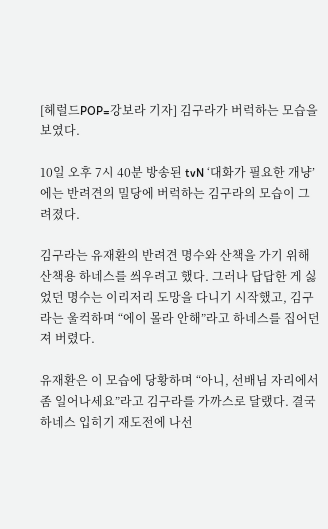[헤럴드POP=강보라 기자] 김구라가 버럭하는 모습을 보였다.

10일 오후 7시 40분 방송된 tvN ‘대화가 필요한 개냥’에는 반려견의 밀당에 버럭하는 김구라의 모습이 그려졌다.

김구라는 유재환의 반려견 명수와 산책을 가기 위해 산책용 하네스를 씌우려고 했다. 그러나 답답한 게 싫었던 명수는 이리저리 도망을 다니기 시작했고, 김구라는 울컥하며 “에이 몰라 안해”라고 하네스를 집어던져 버렸다.

유재환은 이 모습에 당황하며 “아니, 선배님 자리에서 좀 일어나세요”라고 김구라를 가까스로 달랬다. 결국 하네스 입히기 재도전에 나선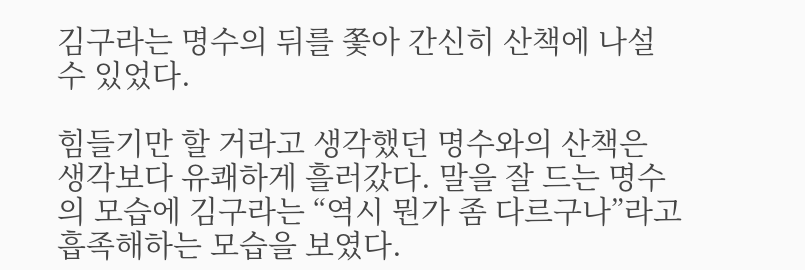김구라는 명수의 뒤를 쫓아 간신히 산책에 나설 수 있었다.

힘들기만 할 거라고 생각했던 명수와의 산책은 생각보다 유쾌하게 흘러갔다. 말을 잘 드는 명수의 모습에 김구라는 “역시 뭔가 좀 다르구나”라고 흡족해하는 모습을 보였다.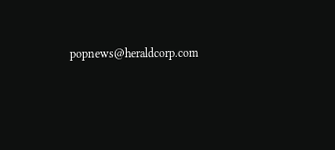popnews@heraldcorp.com